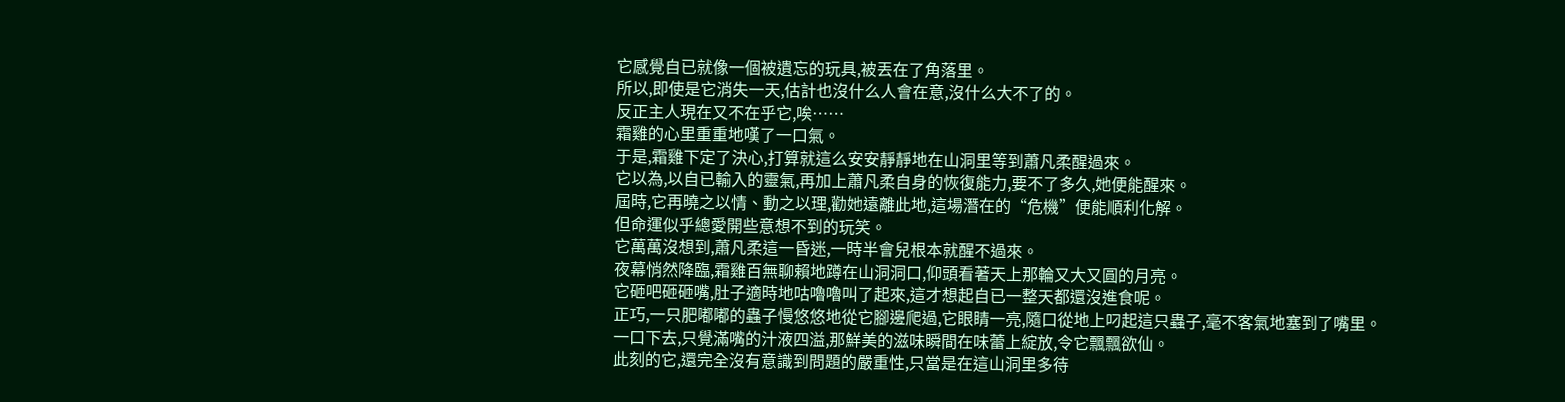它感覺自已就像一個被遺忘的玩具,被丟在了角落里。
所以,即使是它消失一天,估計也沒什么人會在意,沒什么大不了的。
反正主人現在又不在乎它,唉……
霜雞的心里重重地嘆了一口氣。
于是,霜雞下定了決心,打算就這么安安靜靜地在山洞里等到蕭凡柔醒過來。
它以為,以自已輸入的靈氣,再加上蕭凡柔自身的恢復能力,要不了多久,她便能醒來。
屆時,它再曉之以情、動之以理,勸她遠離此地,這場潛在的“危機”便能順利化解。
但命運似乎總愛開些意想不到的玩笑。
它萬萬沒想到,蕭凡柔這一昏迷,一時半會兒根本就醒不過來。
夜幕悄然降臨,霜雞百無聊賴地蹲在山洞洞口,仰頭看著天上那輪又大又圓的月亮。
它砸吧砸砸嘴,肚子適時地咕嚕嚕叫了起來,這才想起自已一整天都還沒進食呢。
正巧,一只肥嘟嘟的蟲子慢悠悠地從它腳邊爬過,它眼睛一亮,隨口從地上叼起這只蟲子,毫不客氣地塞到了嘴里。
一口下去,只覺滿嘴的汁液四溢,那鮮美的滋味瞬間在味蕾上綻放,令它飄飄欲仙。
此刻的它,還完全沒有意識到問題的嚴重性,只當是在這山洞里多待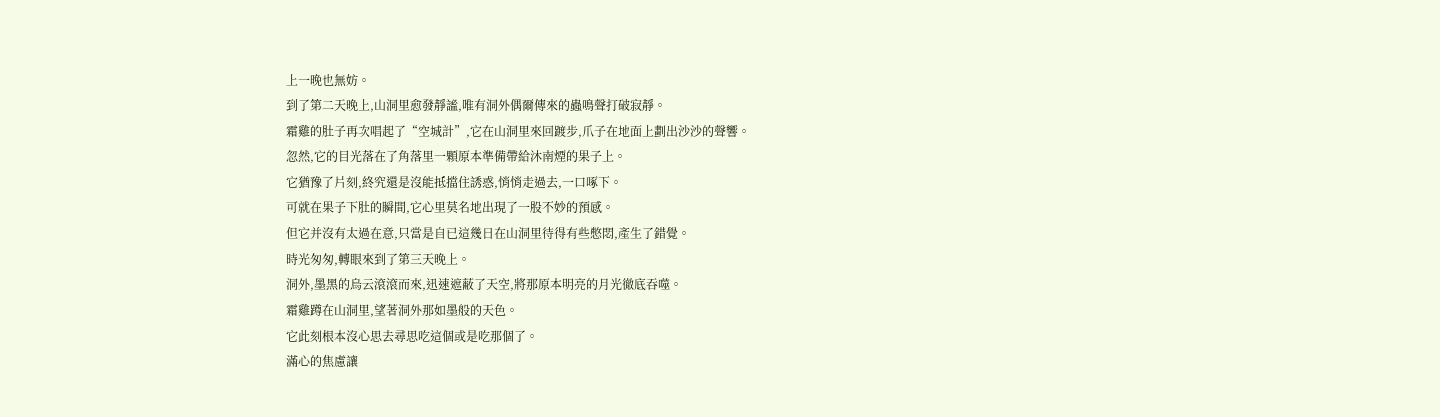上一晚也無妨。
到了第二天晚上,山洞里愈發靜謐,唯有洞外偶爾傳來的蟲鳴聲打破寂靜。
霜雞的肚子再次唱起了“空城計”,它在山洞里來回踱步,爪子在地面上劃出沙沙的聲響。
忽然,它的目光落在了角落里一顆原本準備帶給沐南煙的果子上。
它猶豫了片刻,終究還是沒能抵擋住誘惑,悄悄走過去,一口啄下。
可就在果子下肚的瞬間,它心里莫名地出現了一股不妙的預感。
但它并沒有太過在意,只當是自已這幾日在山洞里待得有些憋悶,產生了錯覺。
時光匆匆,轉眼來到了第三天晚上。
洞外,墨黑的烏云滾滾而來,迅速遮蔽了天空,將那原本明亮的月光徹底吞噬。
霜雞蹲在山洞里,望著洞外那如墨般的天色。
它此刻根本沒心思去尋思吃這個或是吃那個了。
滿心的焦慮讓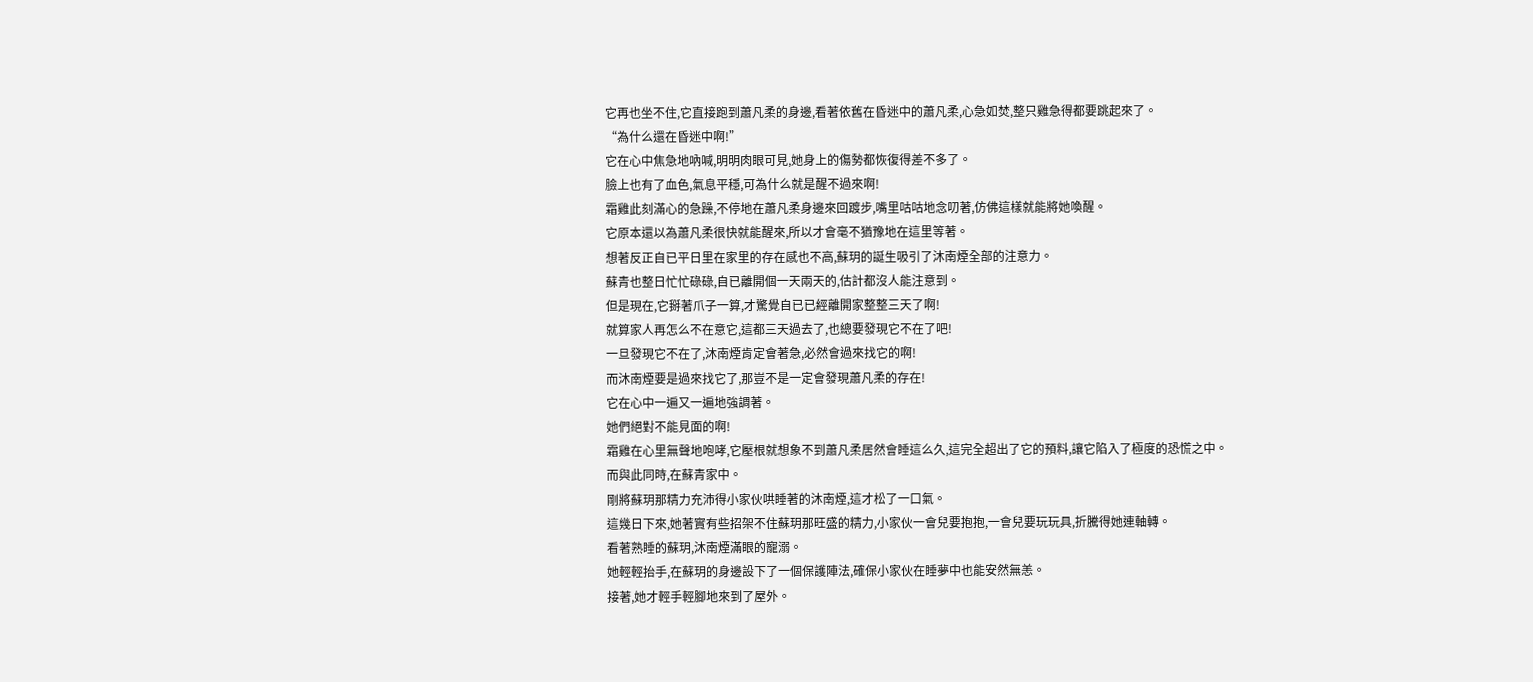它再也坐不住,它直接跑到蕭凡柔的身邊,看著依舊在昏迷中的蕭凡柔,心急如焚,整只雞急得都要跳起來了。
“為什么還在昏迷中啊!”
它在心中焦急地吶喊,明明肉眼可見,她身上的傷勢都恢復得差不多了。
臉上也有了血色,氣息平穩,可為什么就是醒不過來啊!
霜雞此刻滿心的急躁,不停地在蕭凡柔身邊來回踱步,嘴里咕咕地念叨著,仿佛這樣就能將她喚醒。
它原本還以為蕭凡柔很快就能醒來,所以才會毫不猶豫地在這里等著。
想著反正自已平日里在家里的存在感也不高,蘇玥的誕生吸引了沐南煙全部的注意力。
蘇青也整日忙忙碌碌,自已離開個一天兩天的,估計都沒人能注意到。
但是現在,它掰著爪子一算,才驚覺自已已經離開家整整三天了啊!
就算家人再怎么不在意它,這都三天過去了,也總要發現它不在了吧!
一旦發現它不在了,沐南煙肯定會著急,必然會過來找它的啊!
而沐南煙要是過來找它了,那豈不是一定會發現蕭凡柔的存在!
它在心中一遍又一遍地強調著。
她們絕對不能見面的啊!
霜雞在心里無聲地咆哮,它壓根就想象不到蕭凡柔居然會睡這么久,這完全超出了它的預料,讓它陷入了極度的恐慌之中。
而與此同時,在蘇青家中。
剛將蘇玥那精力充沛得小家伙哄睡著的沐南煙,這才松了一口氣。
這幾日下來,她著實有些招架不住蘇玥那旺盛的精力,小家伙一會兒要抱抱,一會兒要玩玩具,折騰得她連軸轉。
看著熟睡的蘇玥,沐南煙滿眼的寵溺。
她輕輕抬手,在蘇玥的身邊設下了一個保護陣法,確保小家伙在睡夢中也能安然無恙。
接著,她才輕手輕腳地來到了屋外。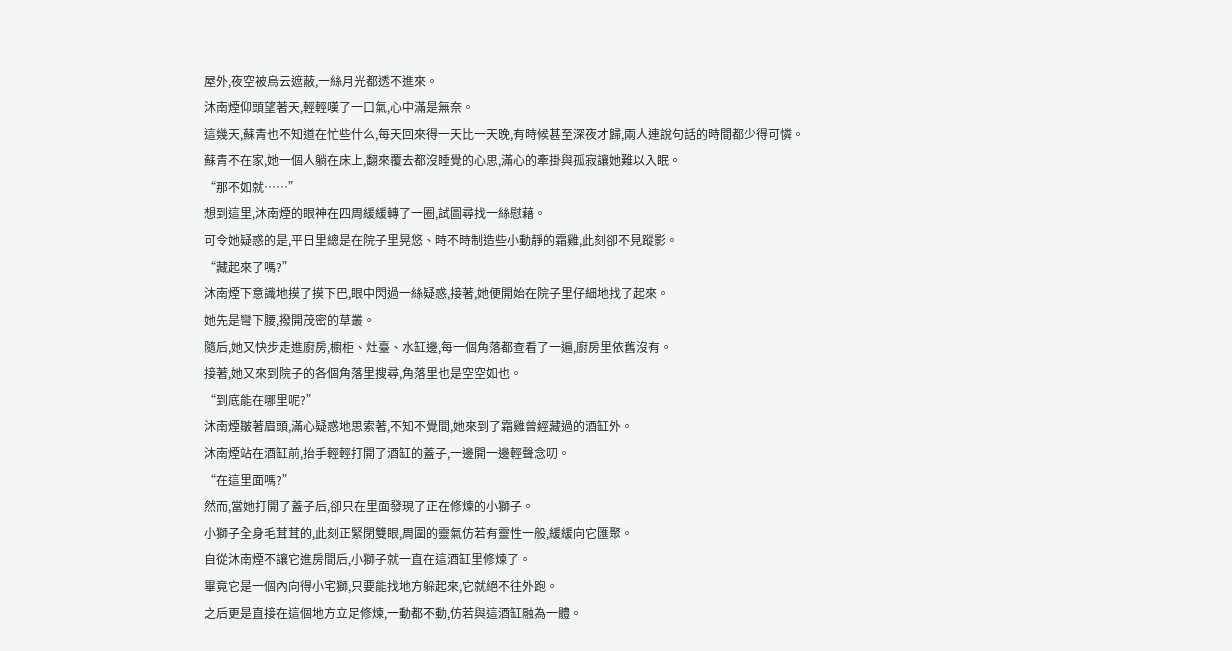屋外,夜空被烏云遮蔽,一絲月光都透不進來。
沐南煙仰頭望著天,輕輕嘆了一口氣,心中滿是無奈。
這幾天,蘇青也不知道在忙些什么,每天回來得一天比一天晚,有時候甚至深夜才歸,兩人連說句話的時間都少得可憐。
蘇青不在家,她一個人躺在床上,翻來覆去都沒睡覺的心思,滿心的牽掛與孤寂讓她難以入眠。
“那不如就……”
想到這里,沐南煙的眼神在四周緩緩轉了一圈,試圖尋找一絲慰藉。
可令她疑惑的是,平日里總是在院子里晃悠、時不時制造些小動靜的霜雞,此刻卻不見蹤影。
“藏起來了嗎?”
沐南煙下意識地摸了摸下巴,眼中閃過一絲疑惑,接著,她便開始在院子里仔細地找了起來。
她先是彎下腰,撥開茂密的草叢。
隨后,她又快步走進廚房,櫥柜、灶臺、水缸邊,每一個角落都查看了一遍,廚房里依舊沒有。
接著,她又來到院子的各個角落里搜尋,角落里也是空空如也。
“到底能在哪里呢?”
沐南煙皺著眉頭,滿心疑惑地思索著,不知不覺間,她來到了霜雞曾經藏過的酒缸外。
沐南煙站在酒缸前,抬手輕輕打開了酒缸的蓋子,一邊開一邊輕聲念叨。
“在這里面嗎?”
然而,當她打開了蓋子后,卻只在里面發現了正在修煉的小獅子。
小獅子全身毛茸茸的,此刻正緊閉雙眼,周圍的靈氣仿若有靈性一般,緩緩向它匯聚。
自從沐南煙不讓它進房間后,小獅子就一直在這酒缸里修煉了。
畢竟它是一個內向得小宅獅,只要能找地方躲起來,它就絕不往外跑。
之后更是直接在這個地方立足修煉,一動都不動,仿若與這酒缸融為一體。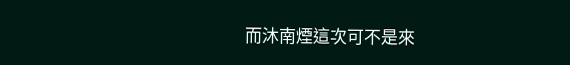而沐南煙這次可不是來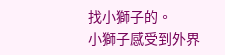找小獅子的。
小獅子感受到外界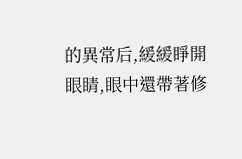的異常后,緩緩睜開眼睛,眼中還帶著修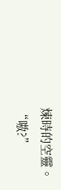煉時的空靈。
“嗷?”